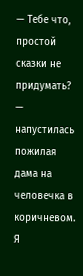— Тебе что, простой сказки не придумать? — напустилась пожилая дама на человечка в коричневом.
Я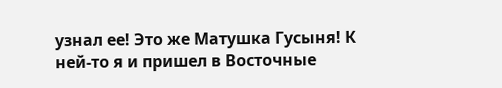узнал ее! Это же Матушка Гусыня! К ней-то я и пришел в Восточные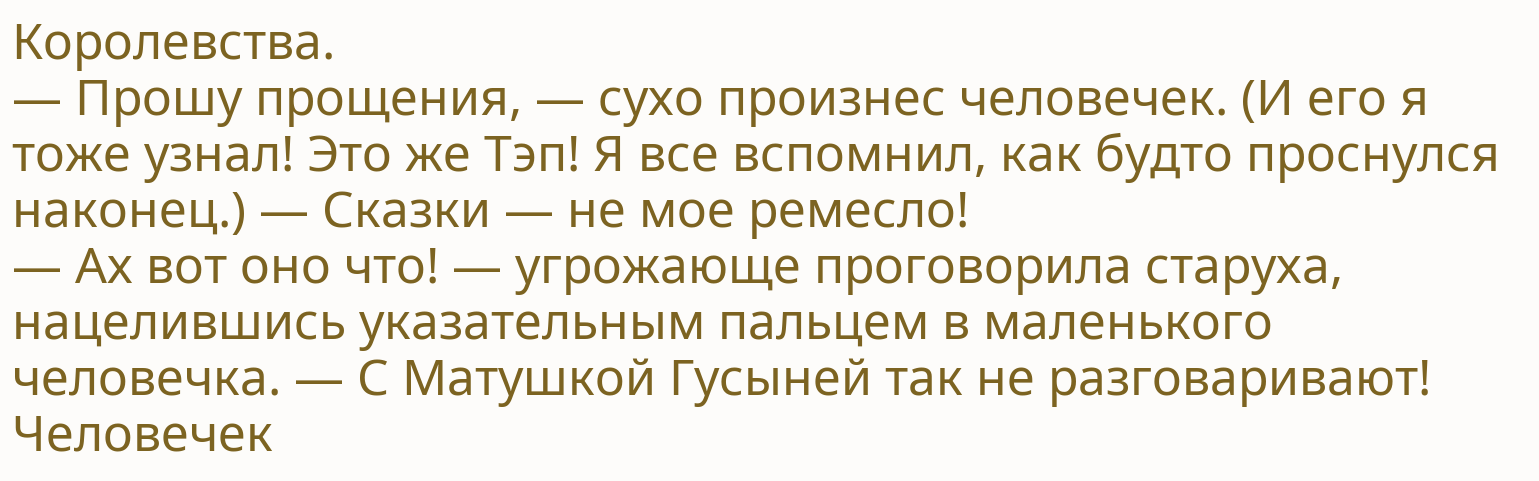Королевства.
— Прошу прощения, — сухо произнес человечек. (И его я тоже узнал! Это же Тэп! Я все вспомнил, как будто проснулся наконец.) — Сказки — не мое ремесло!
— Ах вот оно что! — угрожающе проговорила старуха, нацелившись указательным пальцем в маленького человечка. — С Матушкой Гусыней так не разговаривают!
Человечек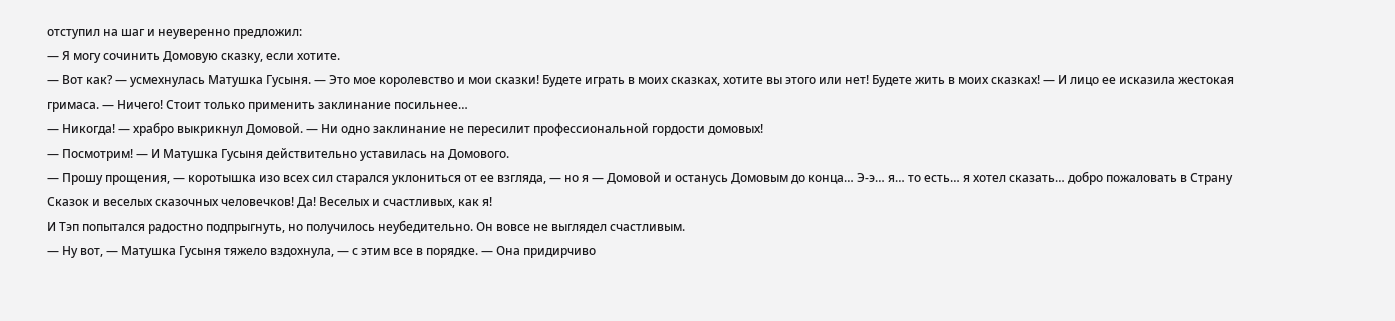отступил на шаг и неуверенно предложил:
— Я могу сочинить Домовую сказку, если хотите.
— Вот как? — усмехнулась Матушка Гусыня. — Это мое королевство и мои сказки! Будете играть в моих сказках, хотите вы этого или нет! Будете жить в моих сказках! — И лицо ее исказила жестокая гримаса. — Ничего! Стоит только применить заклинание посильнее…
— Никогда! — храбро выкрикнул Домовой. — Ни одно заклинание не пересилит профессиональной гордости домовых!
— Посмотрим! — И Матушка Гусыня действительно уставилась на Домового.
— Прошу прощения, — коротышка изо всех сил старался уклониться от ее взгляда, — но я — Домовой и останусь Домовым до конца… Э-э… я… то есть… я хотел сказать… добро пожаловать в Страну Сказок и веселых сказочных человечков! Да! Веселых и счастливых, как я!
И Тэп попытался радостно подпрыгнуть, но получилось неубедительно. Он вовсе не выглядел счастливым.
— Ну вот, — Матушка Гусыня тяжело вздохнула, — с этим все в порядке. — Она придирчиво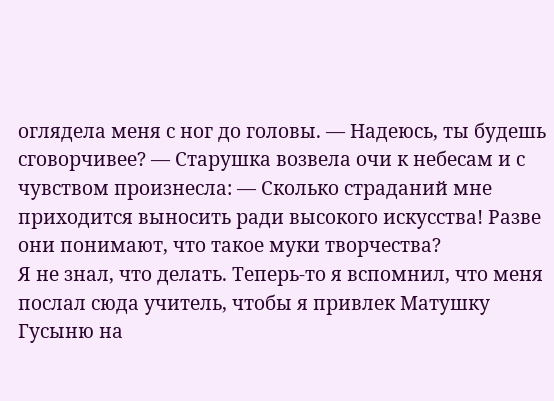оглядела меня с ног до головы. — Надеюсь, ты будешь сговорчивее? — Старушка возвела очи к небесам и с чувством произнесла: — Сколько страданий мне приходится выносить ради высокого искусства! Разве они понимают, что такое муки творчества?
Я не знал, что делать. Теперь-то я вспомнил, что меня послал сюда учитель, чтобы я привлек Матушку Гусыню на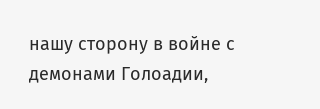нашу сторону в войне с демонами Голоадии,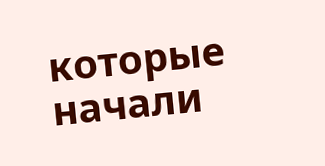которые начали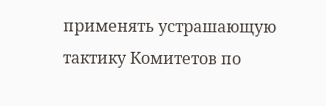применять устрашающую тактику Комитетов по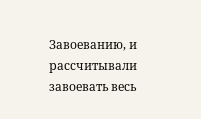Завоеванию, и рассчитывали завоевать весь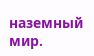наземный мир.